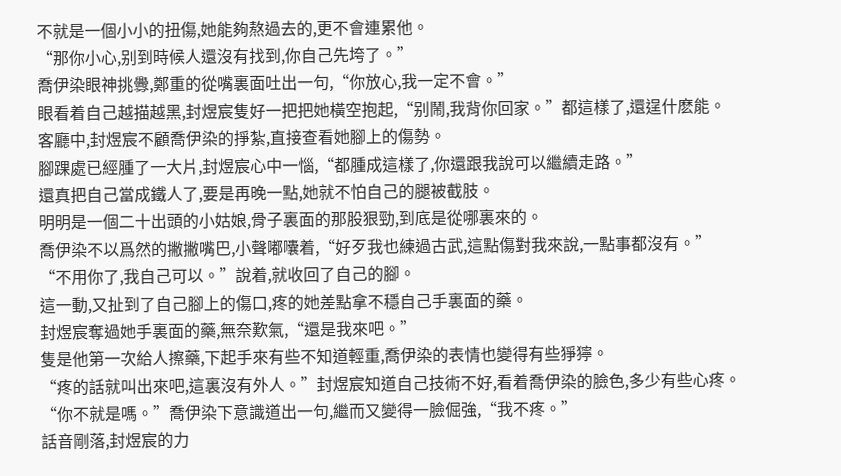不就是一個小小的扭傷,她能夠熬過去的,更不會連累他。
“那你小心,别到時候人還沒有找到,你自己先垮了。”
喬伊染眼神挑釁,鄭重的從嘴裏面吐出一句,“你放心,我一定不會。”
眼看着自己越描越黑,封煜宸隻好一把把她橫空抱起,“别鬧,我背你回家。”都這樣了,還逞什麽能。
客廳中,封煜宸不顧喬伊染的掙紮,直接查看她腳上的傷勢。
腳踝處已經腫了一大片,封煜宸心中一惱,“都腫成這樣了,你還跟我說可以繼續走路。”
還真把自己當成鐵人了,要是再晚一點,她就不怕自己的腿被截肢。
明明是一個二十出頭的小姑娘,骨子裏面的那股狠勁,到底是從哪裏來的。
喬伊染不以爲然的撇撇嘴巴,小聲嘟囔着,“好歹我也練過古武,這點傷對我來說,一點事都沒有。”
“不用你了,我自己可以。”說着,就收回了自己的腳。
這一動,又扯到了自己腳上的傷口,疼的她差點拿不穩自己手裏面的藥。
封煜宸奪過她手裏面的藥,無奈歎氣,“還是我來吧。”
隻是他第一次給人擦藥,下起手來有些不知道輕重,喬伊染的表情也變得有些猙獰。
“疼的話就叫出來吧,這裏沒有外人。”封煜宸知道自己技術不好,看着喬伊染的臉色,多少有些心疼。
“你不就是嗎。”喬伊染下意識道出一句,繼而又變得一臉倔強,“我不疼。”
話音剛落,封煜宸的力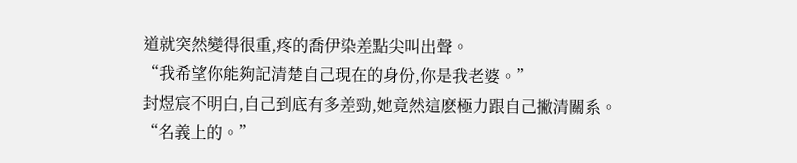道就突然變得很重,疼的喬伊染差點尖叫出聲。
“我希望你能夠記清楚自己現在的身份,你是我老婆。”
封煜宸不明白,自己到底有多差勁,她竟然這麽極力跟自己撇清關系。
“名義上的。”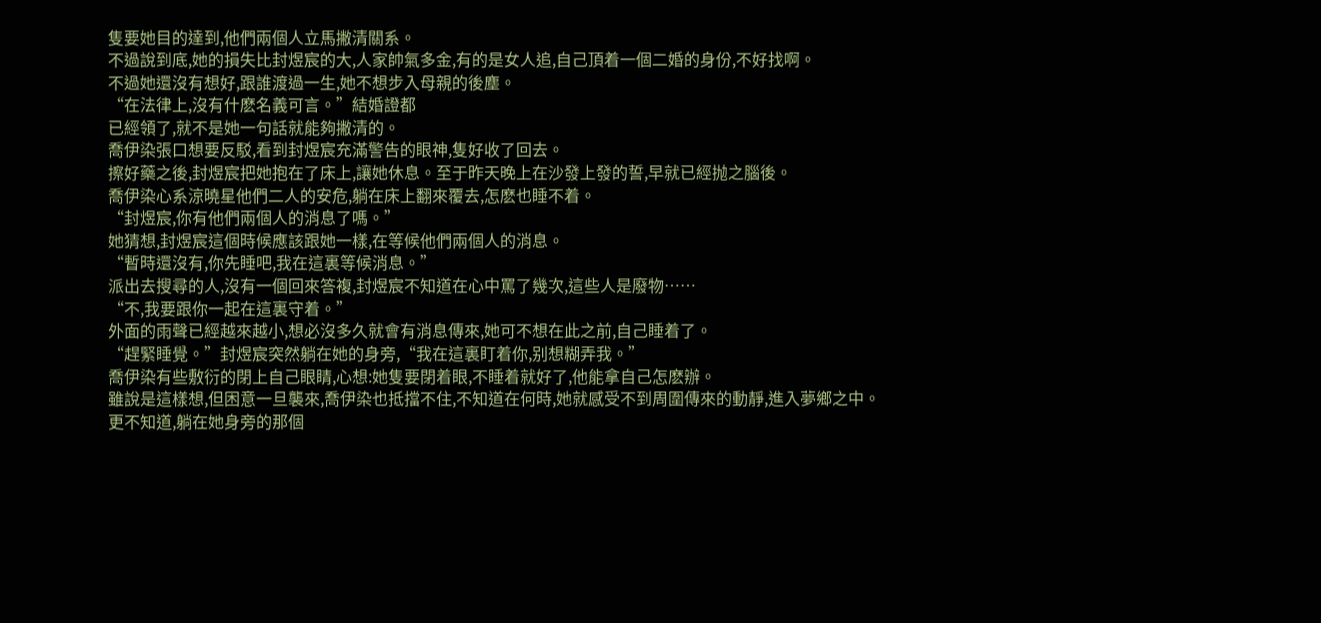隻要她目的達到,他們兩個人立馬撇清關系。
不過說到底,她的損失比封煜宸的大,人家帥氣多金,有的是女人追,自己頂着一個二婚的身份,不好找啊。
不過她還沒有想好,跟誰渡過一生,她不想步入母親的後塵。
“在法律上,沒有什麽名義可言。”結婚證都
已經領了,就不是她一句話就能夠撇清的。
喬伊染張口想要反駁,看到封煜宸充滿警告的眼神,隻好收了回去。
擦好藥之後,封煜宸把她抱在了床上,讓她休息。至于昨天晚上在沙發上發的誓,早就已經抛之腦後。
喬伊染心系涼曉星他們二人的安危,躺在床上翻來覆去,怎麽也睡不着。
“封煜宸,你有他們兩個人的消息了嗎。”
她猜想,封煜宸這個時候應該跟她一樣,在等候他們兩個人的消息。
“暫時還沒有,你先睡吧,我在這裏等候消息。”
派出去搜尋的人,沒有一個回來答複,封煜宸不知道在心中罵了幾次,這些人是廢物……
“不,我要跟你一起在這裏守着。”
外面的雨聲已經越來越小,想必沒多久就會有消息傳來,她可不想在此之前,自己睡着了。
“趕緊睡覺。”封煜宸突然躺在她的身旁,“我在這裏盯着你,别想糊弄我。”
喬伊染有些敷衍的閉上自己眼睛,心想:她隻要閉着眼,不睡着就好了,他能拿自己怎麽辦。
雖說是這樣想,但困意一旦襲來,喬伊染也抵擋不住,不知道在何時,她就感受不到周圍傳來的動靜,進入夢鄉之中。
更不知道,躺在她身旁的那個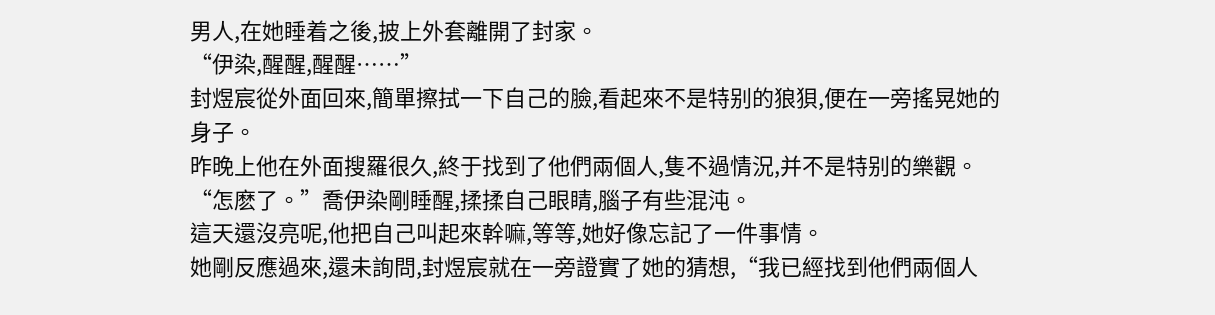男人,在她睡着之後,披上外套離開了封家。
“伊染,醒醒,醒醒……”
封煜宸從外面回來,簡單擦拭一下自己的臉,看起來不是特别的狼狽,便在一旁搖晃她的身子。
昨晚上他在外面搜羅很久,終于找到了他們兩個人,隻不過情況,并不是特别的樂觀。
“怎麽了。”喬伊染剛睡醒,揉揉自己眼睛,腦子有些混沌。
這天還沒亮呢,他把自己叫起來幹嘛,等等,她好像忘記了一件事情。
她剛反應過來,還未詢問,封煜宸就在一旁證實了她的猜想,“我已經找到他們兩個人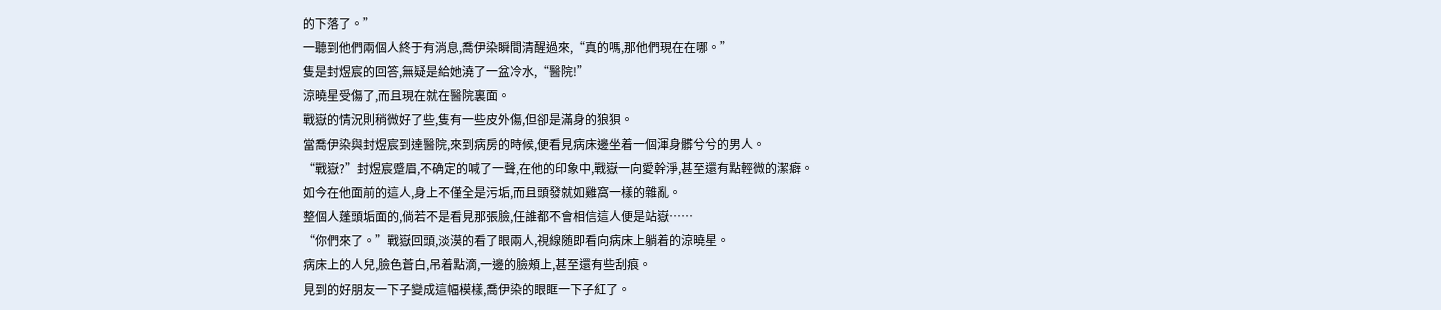的下落了。”
一聽到他們兩個人終于有消息,喬伊染瞬間清醒過來,“真的嗎,那他們現在在哪。”
隻是封煜宸的回答,無疑是給她澆了一盆冷水,“醫院!”
涼曉星受傷了,而且現在就在醫院裏面。
戰嶽的情況則稍微好了些,隻有一些皮外傷,但卻是滿身的狼狽。
當喬伊染與封煜宸到達醫院,來到病房的時候,便看見病床邊坐着一個渾身髒兮兮的男人。
“戰嶽?”封煜宸蹙眉,不确定的喊了一聲,在他的印象中,戰嶽一向愛幹淨,甚至還有點輕微的潔癖。
如今在他面前的這人,身上不僅全是污垢,而且頭發就如雞窩一樣的雜亂。
整個人蓬頭垢面的,倘若不是看見那張臉,任誰都不會相信這人便是站嶽……
“你們來了。”戰嶽回頭,淡漠的看了眼兩人,視線随即看向病床上躺着的涼曉星。
病床上的人兒,臉色蒼白,吊着點滴,一邊的臉頰上,甚至還有些刮痕。
見到的好朋友一下子變成這幅模樣,喬伊染的眼眶一下子紅了。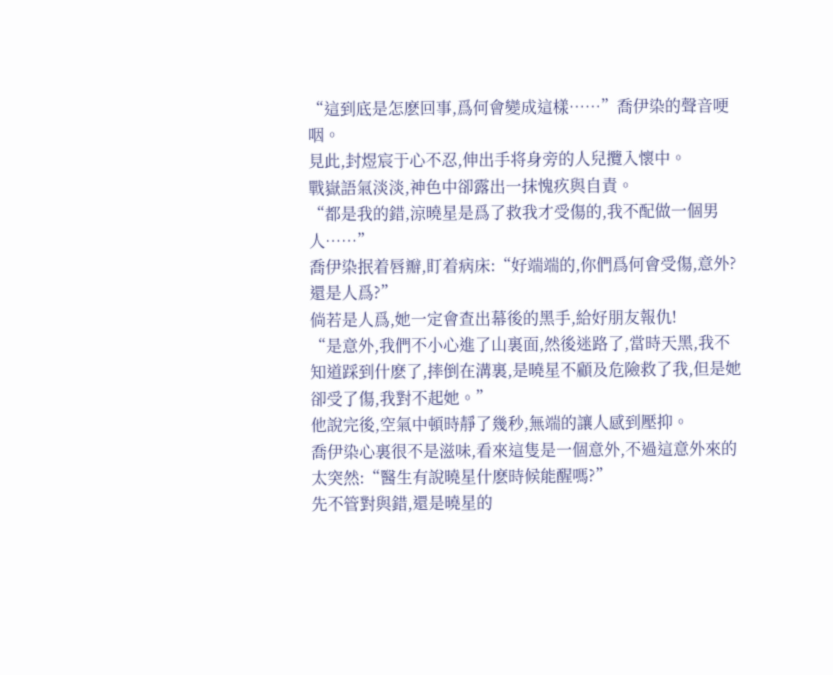“這到底是怎麽回事,爲何會變成這樣……”喬伊染的聲音哽咽。
見此,封煜宸于心不忍,伸出手将身旁的人兒攬入懷中。
戰嶽語氣淡淡,神色中卻露出一抹愧疚與自責。
“都是我的錯,涼曉星是爲了救我才受傷的,我不配做一個男人……”
喬伊染抿着唇瓣,盯着病床:“好端端的,你們爲何會受傷,意外?還是人爲?”
倘若是人爲,她一定會查出幕後的黑手,給好朋友報仇!
“是意外,我們不小心進了山裏面,然後迷路了,當時天黑,我不知道踩到什麽了,摔倒在溝裏,是曉星不顧及危險救了我,但是她卻受了傷,我對不起她。”
他說完後,空氣中頓時靜了幾秒,無端的讓人感到壓抑。
喬伊染心裏很不是滋味,看來這隻是一個意外,不過這意外來的太突然:“醫生有說曉星什麽時候能醒嗎?”
先不管對與錯,還是曉星的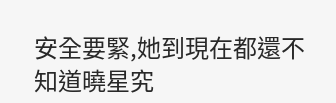安全要緊,她到現在都還不知道曉星究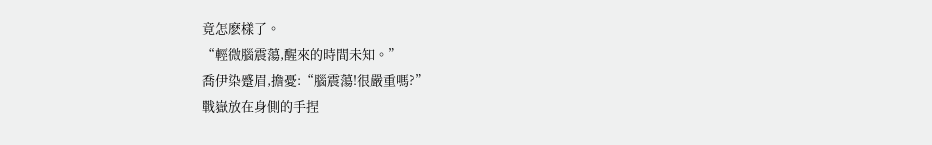竟怎麽樣了。
“輕微腦震蕩,醒來的時間未知。”
喬伊染蹙眉,擔憂:“腦震蕩!很嚴重嗎?”
戰嶽放在身側的手捏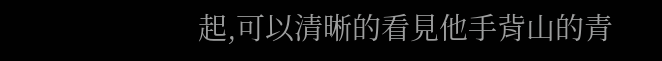起,可以清晰的看見他手背山的青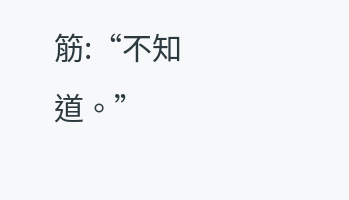筋:“不知道。”